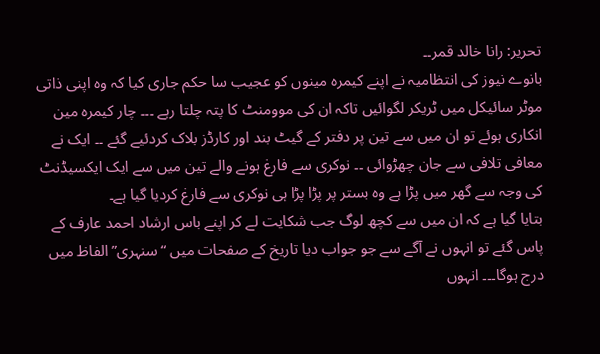تحریر: رانا خالد قمر۔۔
بانوے نیوز کی انتظامیہ نے اپنے کیمرہ مینوں کو عجیب سا حکم جاری کیا کہ وہ اپنی ذاتی موٹر سائیکل میں ٹریکر لگوائیں تاکہ ان کی موومنٹ کا پتہ چلتا رہے ۔۔۔ چار کیمرہ مین انکاری ہوئے تو ان میں سے تین پر دفتر کے گیٹ بند اور کارڈز بلاک کردئیے گئے ۔۔ ایک نے معافی تلافی سے جان چھڑوائی ۔۔ نوکری سے فارغ ہونے والے تین میں سے ایک ایکسیڈنٹ کی وجہ سے گھر میں پڑا ہے وہ بستر پر پڑا پڑا ہی نوکری سے فارغ کردیا گیا ہے۔
بتایا گیا ہے کہ ان میں سے کچھ لوگ جب شکایت لے کر اپنے باس ارشاد احمد عارف کے پاس گئے تو انہوں نے آگے سے جو جواب دیا تاریخ کے صفحات میں “سنہری” الفاظ میں درج ہوگا۔۔۔ انہوں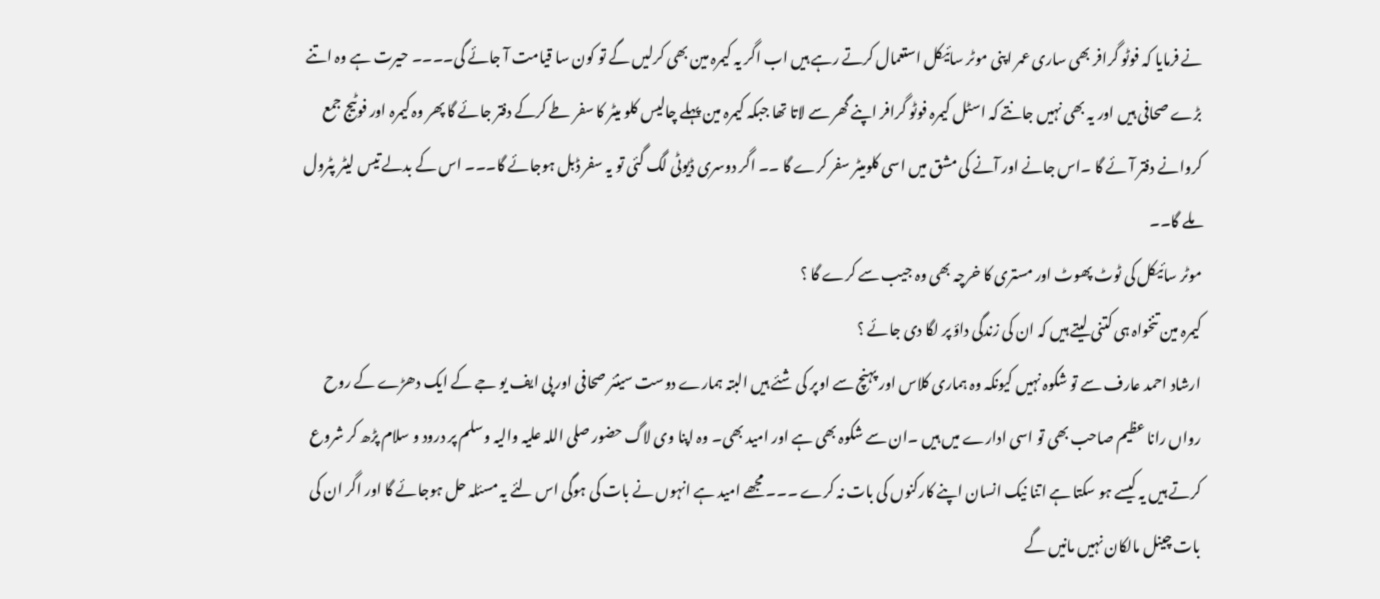نے فرمایا کہ فوٹو گرافر بھی ساری عمر اپنی موٹر سائیکل استعمال کرتے رہے ہیں اب اگر یہ کیمرہ مین بھی کرلیں گے تو کون سا قیامت آ جائے گی۔۔۔۔ حیرت ہے وہ اتنے بڑے صحافی ہیں اور یہ بھی نہیں جانتے کہ اسٹل کیمرہ فوٹو گرافر اپنے گھر سے لاتا تھا جبکہ کیمرہ مین پہلے چالیس کلو میٹر کا سفر طے کرکے دفتر جائے گا پھر وہ کیمرہ اور فوٹیج جمع کروانے دفتر آئے گا ۔اس جانے اور آنے کی مشق میں اسی کلومیٹر سفر کرے گا ۔۔ اگر دوسری ڈیوٹی لگ گئی تو یہ سفر ڈبل ہوجائے گا۔۔۔ اس کے بدلے تیس لیٹر پٹرول ملے گا۔۔
موٹر سائیکل کی ٹوٹ پھوٹ اور مستری کا خرچہ بھی وہ جیب سے کرے گا ؟
کیمرہ مین تنخواہ ہی کتنی لیتے ہیں کہ ان کی زندگی داؤ پر لگا دی جائے ؟
ارشاد احمد عارف سے تو شکوہ نہیں کیونکہ وہ ہماری کلاس اور پہنچ سے اوپر کی شئے ہیں البتہ ہمارے دوست سینئر صحافی اور پی ایف یو جے کے ایک دھڑے کے روح رواں رانا عظیم صاحب بھی تو اسی ادارے میں ہیں ۔ان سے شکوہ بھی ہے اور امید بھی۔ وہ اپنا وی لاگ حضور صلی اللہ علیہ والیہ وسلم پر درود و سلام پڑھ کر شروع کرتے ہیں یہ کیسے ہو سکتا ہے اتنا نیک انسان اپنے کارکنوں کی بات نہ کرے ۔۔۔ مجھے امید ہے انہوں نے بات کی ہوگی اس لئے یہ مسئلہ حل ہوجائے گا اور اگر ان کی بات چینل مالکان نہیں مانیں گے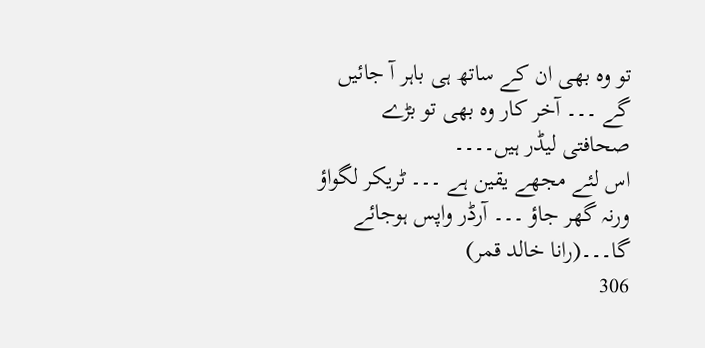تو وہ بھی ان کے ساتھ ہی باہر آ جائیں گے ۔۔۔ آخر کار وہ بھی تو بڑے صحافتی لیڈر ہیں۔۔۔۔
اس لئے مجھے یقین ہے ۔۔۔ ٹریکر لگواؤ ورنہ گھر جاؤ ۔۔۔ آرڈر واپس ہوجائے گا۔۔۔(رانا خالد قمر)
306